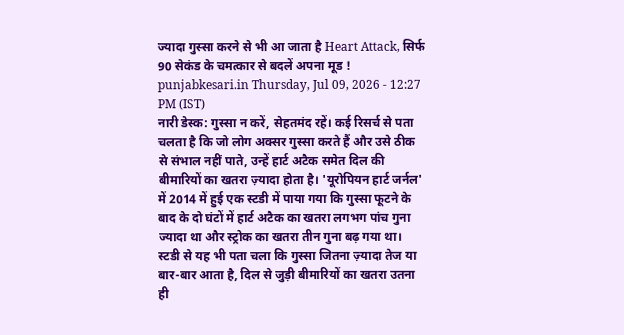ज्यादा गुस्सा करने से भी आ जाता है Heart Attack, सिर्फ 90 सेकंड के चमत्कार से बदलें अपना मूड !
punjabkesari.in Thursday, Jul 09, 2026 - 12:27 PM (IST)
नारी डेस्क: गुस्सा न करें, सेहतमंद रहें। कई रिसर्च से पता चलता है कि जो लोग अक्सर गुस्सा करते हैं और उसे ठीक से संभाल नहीं पाते, उन्हें हार्ट अटैक समेत दिल की बीमारियों का खतरा ज़्यादा होता है। 'यूरोपियन हार्ट जर्नल' में 2014 में हुई एक स्टडी में पाया गया कि गुस्सा फूटने के बाद के दो घंटों में हार्ट अटैक का खतरा लगभग पांच गुना ज्यादा था और स्ट्रोक का खतरा तीन गुना बढ़ गया था। स्टडी से यह भी पता चला कि गुस्सा जितना ज़्यादा तेज या बार-बार आता है, दिल से जुड़ी बीमारियों का खतरा उतना ही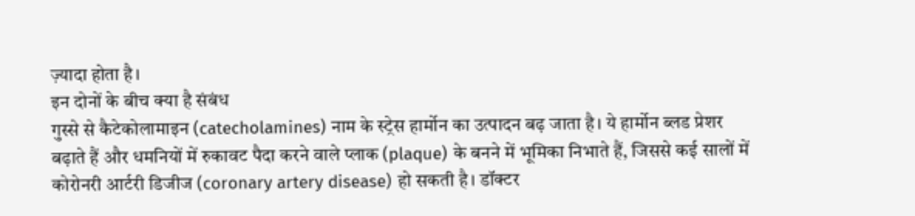ज़्यादा होता है।
इन दोनों के बीच क्या है संबंध
गुस्से से कैटेकोलामाइन (catecholamines) नाम के स्ट्रेस हार्मोन का उत्पादन बढ़ जाता है। ये हार्मोन ब्लड प्रेशर बढ़ाते हैं और धमनियों में रुकावट पैदा करने वाले प्लाक (plaque) के बनने में भूमिका निभाते हैं, जिससे कई सालों में कोरोनरी आर्टरी डिजीज (coronary artery disease) हो सकती है। डॉक्टर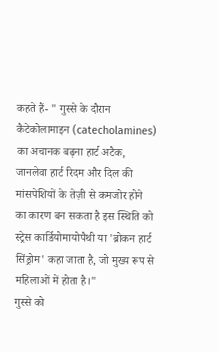कहते हैं- " गुस्से के दौरान कैटेकोलामाइन (catecholamines) का अचानक बढ़ना हार्ट अटैक, जानलेवा हार्ट रिदम और दिल की मांसपेशियों के तेज़ी से कमजोर होने का कारण बन सकता है इस स्थिति को स्ट्रेस कार्डियोमायोपैथी या 'ब्रोकन हार्ट सिंड्रोम' कहा जाता है, जो मुख्य रूप से महिलाओं में होता है।"
गुस्से को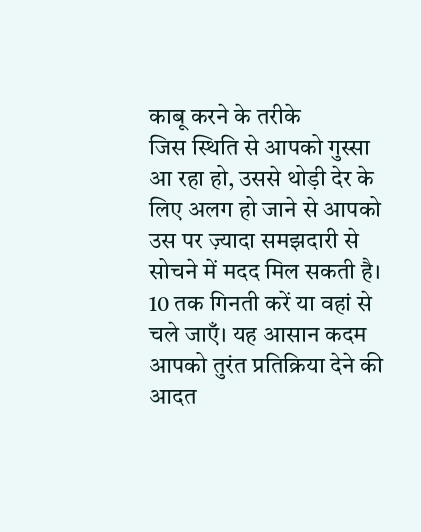काबू करने के तरीके
जिस स्थिति से आपको गुस्सा आ रहा हो, उससे थोड़ी देर के लिए अलग हो जाने से आपको उस पर ज़्यादा समझदारी से सोचने में मदद मिल सकती है। 10 तक गिनती करें या वहां से चले जाएँ। यह आसान कदम आपको तुरंत प्रतिक्रिया देने की आदत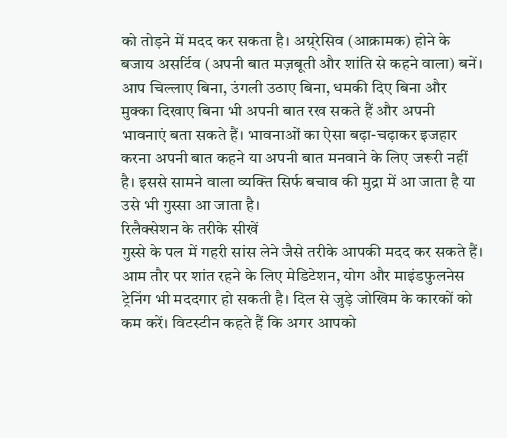को तोड़ने में मदद कर सकता है। अग्र्रेसिव (आक्रामक) होने के बजाय असर्टिव (अपनी बात मज़बूती और शांति से कहने वाला) बनें। आप चिल्लाए बिना, उंगली उठाए बिना, धमकी दिए बिना और मुक्का दिखाए बिना भी अपनी बात रख सकते हैं और अपनी भावनाएं बता सकते हैं। भावनाओं का ऐसा बढ़ा-चढ़ाकर इजहार करना अपनी बात कहने या अपनी बात मनवाने के लिए जरूरी नहीं है। इससे सामने वाला व्यक्ति सिर्फ बचाव की मुद्रा में आ जाता है या उसे भी गुस्सा आ जाता है।
रिलैक्सेशन के तरीके सीखें
गुस्से के पल में गहरी सांस लेने जैसे तरीके आपकी मदद कर सकते हैं। आम तौर पर शांत रहने के लिए मेडिटेशन, योग और माइंडफुलनेस ट्रेनिंग भी मददगार हो सकती है। दिल से जुड़े जोखिम के कारकों को कम करें। विटस्टीन कहते हैं कि अगर आपको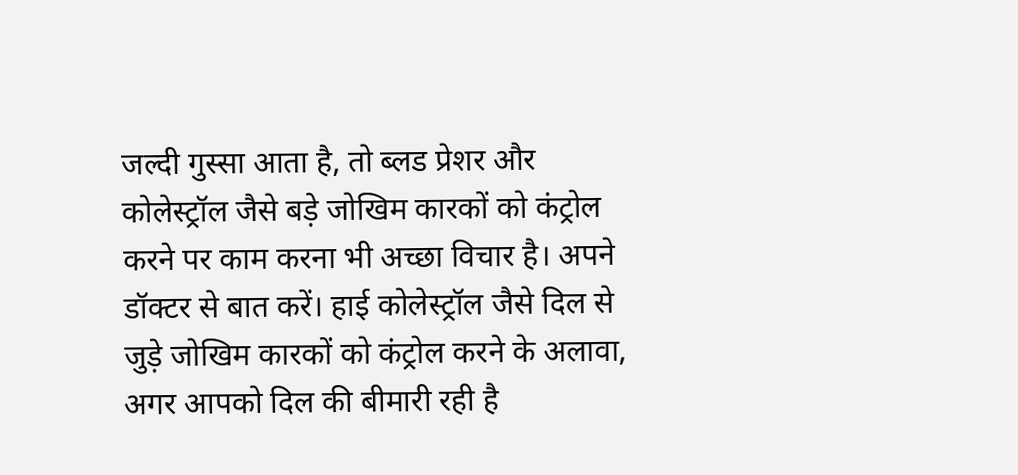जल्दी गुस्सा आता है, तो ब्लड प्रेशर और कोलेस्ट्रॉल जैसे बड़े जोखिम कारकों को कंट्रोल करने पर काम करना भी अच्छा विचार है। अपने डॉक्टर से बात करें। हाई कोलेस्ट्रॉल जैसे दिल से जुड़े जोखिम कारकों को कंट्रोल करने के अलावा, अगर आपको दिल की बीमारी रही है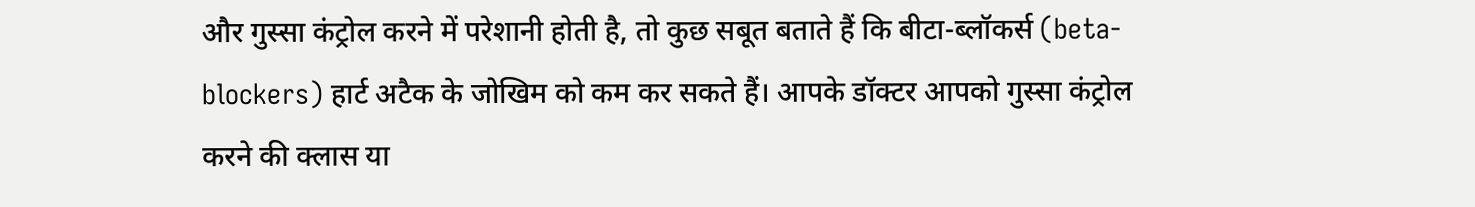और गुस्सा कंट्रोल करने में परेशानी होती है, तो कुछ सबूत बताते हैं कि बीटा-ब्लॉकर्स (beta-blockers) हार्ट अटैक के जोखिम को कम कर सकते हैं। आपके डॉक्टर आपको गुस्सा कंट्रोल करने की क्लास या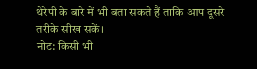थेरेपी के बारे में भी बता सकते हैं ताकि आप दूसरे तरीके सीख सकें।
नोट: किसी भी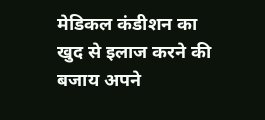मेडिकल कंडीशन का खुद से इलाज करने की बजाय अपने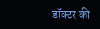डॉक्टर की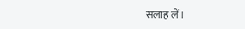सलाह लें।